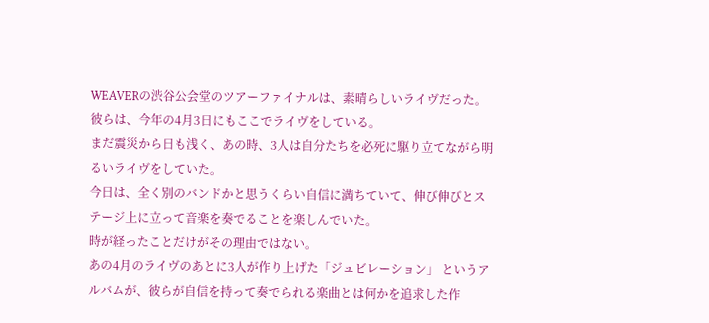WEAVERの渋谷公会堂のツアーファイナルは、素晴らしいライヴだった。
彼らは、今年の4月3日にもここでライヴをしている。
まだ震災から日も浅く、あの時、3人は自分たちを必死に駆り立てながら明るいライヴをしていた。
今日は、全く別のバンドかと思うくらい自信に満ちていて、伸び伸びとステージ上に立って音楽を奏でることを楽しんでいた。
時が経ったことだけがその理由ではない。
あの4月のライヴのあとに3人が作り上げた「ジュビレーション」 というアルバムが、彼らが自信を持って奏でられる楽曲とは何かを追求した作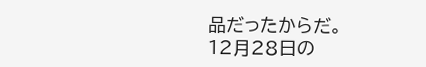品だったからだ。
12月28日の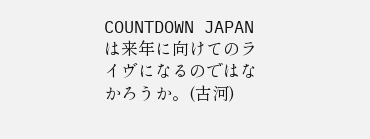COUNTDOWN JAPANは来年に向けてのライヴになるのではなかろうか。(古河)